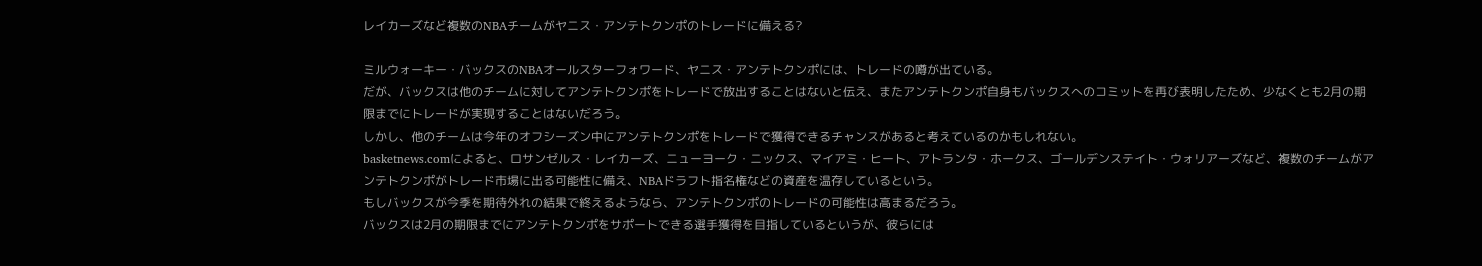レイカーズなど複数のNBAチームがヤニス・アンテトクンポのトレードに備える?

ミルウォーキー・バックスのNBAオールスターフォワード、ヤニス・アンテトクンポには、トレードの噂が出ている。
だが、バックスは他のチームに対してアンテトクンポをトレードで放出することはないと伝え、またアンテトクンポ自身もバックスへのコミットを再び表明したため、少なくとも2月の期限までにトレードが実現することはないだろう。
しかし、他のチームは今年のオフシーズン中にアンテトクンポをトレードで獲得できるチャンスがあると考えているのかもしれない。
basketnews.comによると、ロサンゼルス・レイカーズ、ニューヨーク・ニックス、マイアミ・ヒート、アトランタ・ホークス、ゴールデンステイト・ウォリアーズなど、複数のチームがアンテトクンポがトレード市場に出る可能性に備え、NBAドラフト指名権などの資産を温存しているという。
もしバックスが今季を期待外れの結果で終えるようなら、アンテトクンポのトレードの可能性は高まるだろう。
バックスは2月の期限までにアンテトクンポをサポートできる選手獲得を目指しているというが、彼らには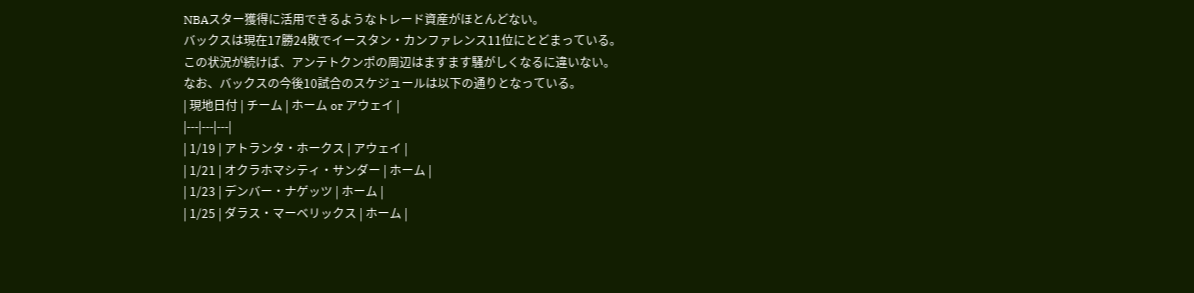NBAスター獲得に活用できるようなトレード資産がほとんどない。
バックスは現在17勝24敗でイースタン・カンファレンス11位にとどまっている。
この状況が続けば、アンテトクンポの周辺はますます騒がしくなるに違いない。
なお、バックスの今後10試合のスケジュールは以下の通りとなっている。
| 現地日付 | チーム | ホーム or アウェイ |
|---|---|---|
| 1/19 | アトランタ・ホークス | アウェイ |
| 1/21 | オクラホマシティ・サンダー | ホーム |
| 1/23 | デンバー・ナゲッツ | ホーム |
| 1/25 | ダラス・マーベリックス | ホーム |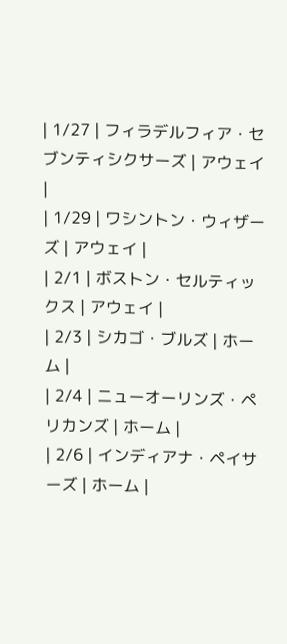| 1/27 | フィラデルフィア・セブンティシクサーズ | アウェイ |
| 1/29 | ワシントン・ウィザーズ | アウェイ |
| 2/1 | ボストン・セルティックス | アウェイ |
| 2/3 | シカゴ・ブルズ | ホーム |
| 2/4 | ニューオーリンズ・ペリカンズ | ホーム |
| 2/6 | インディアナ・ペイサーズ | ホーム |